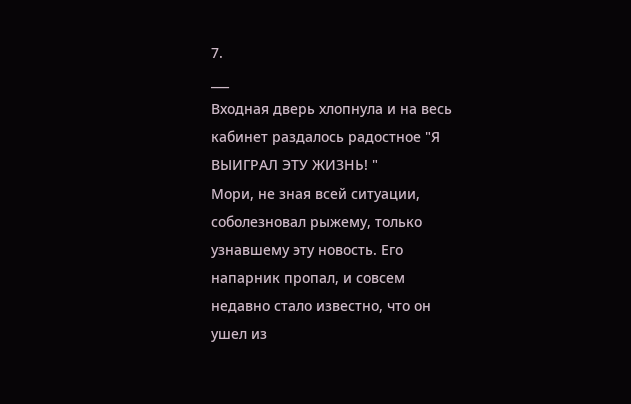7.
___
Входная дверь хлопнула и на весь кабинет раздалось радостное "Я ВЫИГРАЛ ЭТУ ЖИЗНЬ! "
Мори, не зная всей ситуации, соболезновал рыжему, только узнавшему эту новость. Его напарник пропал, и совсем недавно стало известно, что он ушел из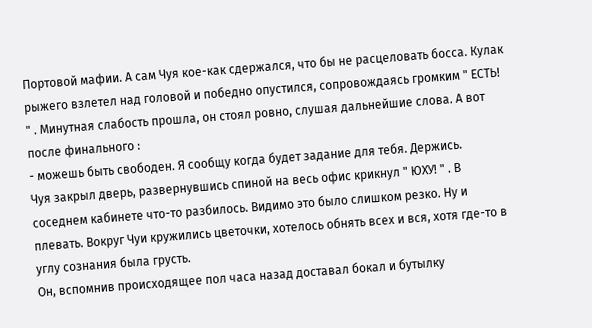Портовой мафии. А сам Чуя кое-как сдержался, что бы не расцеловать босса. Кулак рыжего взлетел над головой и победно опустился, сопровождаясь громким " ЕСТЬ! " . Минутная слабость прошла, он стоял ровно, слушая дальнейшие слова. А вот после финального :
- можешь быть свободен. Я сообщу когда будет задание для тебя. Держись.
Чуя закрыл дверь, развернувшись спиной на весь офис крикнул " ЮХУ! " . В соседнем кабинете что-то разбилось. Видимо это было слишком резко. Ну и плевать. Вокруг Чуи кружились цветочки, хотелось обнять всех и вся, хотя где-то в углу сознания была грусть.
Он, вспомнив происходящее пол часа назад доставал бокал и бутылку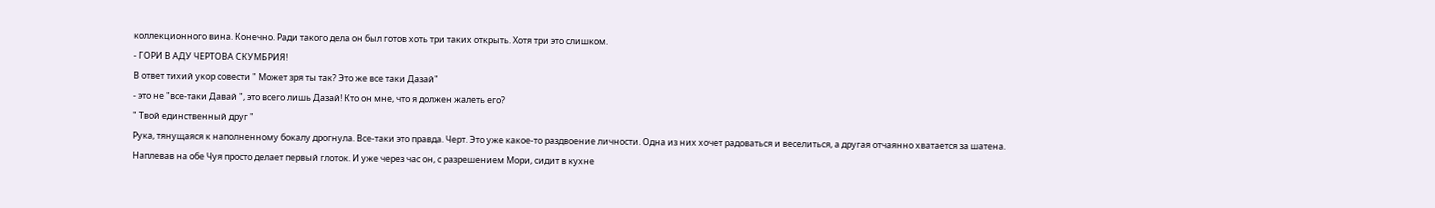коллекционного вина. Конечно. Ради такого дела он был готов хоть три таких открыть. Хотя три это слишком.
- ГОРИ В АДУ ЧЕРТОВА СКУМБРИЯ!
В ответ тихий укор совести " Может зря ты так? Это же все таки Дазай"
- это не "все-таки Давай ", это всего лишь Дазай! Кто он мне, что я должен жалеть его?
" Твой единственный друг "
Рука, тянущаяся к наполненному бокалу дрогнула. Все-таки это правда. Черт. Это уже какое-то раздвоение личности. Одна из них хочет радоваться и веселиться, а другая отчаянно хватается за шатена.
Наплевав на обе Чуя просто делает первый глоток. И уже через час он, с разрешением Мори, сидит в кухне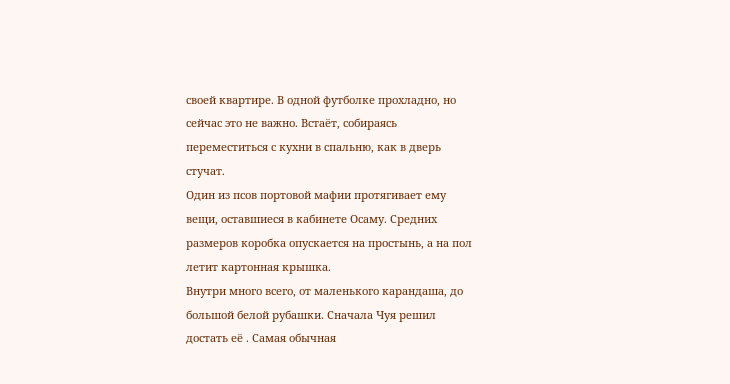своей квартире. В одной футболке прохладно, но сейчас это не важно. Встаёт, собираясь переместиться с кухни в спальню, как в дверь стучат.
Один из псов портовой мафии протягивает ему вещи, оставшиеся в кабинете Осаму. Средних размеров коробка опускается на простынь, а на пол летит картонная крышка.
Внутри много всего, от маленького карандаша, до большой белой рубашки. Сначала Чуя решил достать её . Самая обычная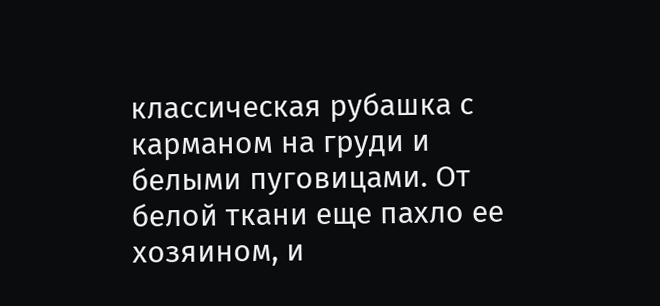классическая рубашка с карманом на груди и белыми пуговицами. От белой ткани еще пахло ее хозяином, и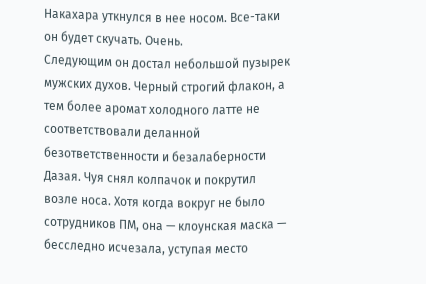Накахара уткнулся в нее носом. Все-таки он будет скучать. Очень.
Следующим он достал небольшой пузырек мужских духов. Черный строгий флакон, а тем более аромат холодного латте не соответствовали деланной безответственности и безалаберности Дазая. Чуя снял колпачок и покрутил возле носа. Хотя когда вокруг не было сотрудников ПМ, она — клоунская маска — бесследно исчезала, уступая место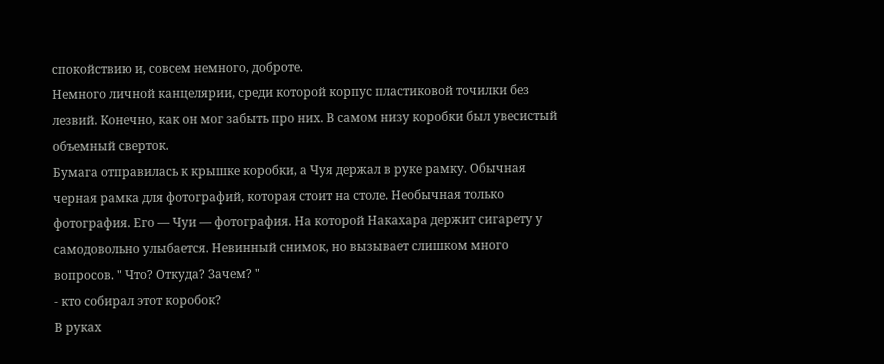спокойствию и, совсем немного, доброте.
Немного личной канцелярии, среди которой корпус пластиковой точилки без лезвий. Конечно, как он мог забыть про них. В самом низу коробки был увесистый объемный сверток.
Бумага отправилась к крышке коробки, а Чуя держал в руке рамку. Обычная черная рамка для фотографий, которая стоит на столе. Необычная только фотография. Его — Чуи — фотография. На которой Накахара держит сигарету у самодовольно улыбается. Невинный снимок, но вызывает слишком много вопросов. " Что? Откуда? Зачем? "
- кто собирал этот коробок?
В руках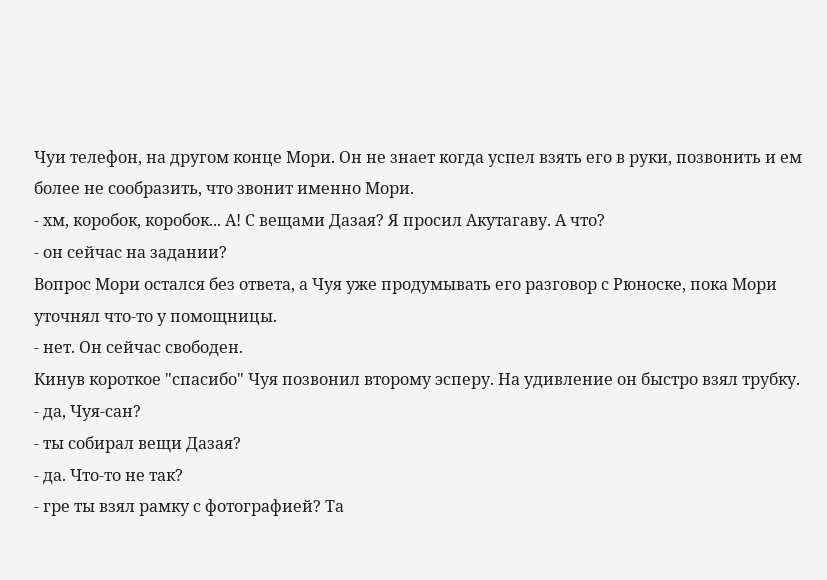Чуи телефон, на другом конце Мори. Он не знает когда успел взять его в руки, позвонить и ем более не сообразить, что звонит именно Мори.
- хм, коробок, коробок... А! С вещами Дазая? Я просил Акутагаву. А что?
- он сейчас на задании?
Вопрос Мори остался без ответа, а Чуя уже продумывать его разговор с Рюноске, пока Мори уточнял что-то у помощницы.
- нет. Он сейчас свободен.
Кинув короткое "спасибо" Чуя позвонил второму эсперу. На удивление он быстро взял трубку.
- да, Чуя-сан?
- ты собирал вещи Дазая?
- да. Что-то не так?
- гре ты взял рамку с фотографией? Та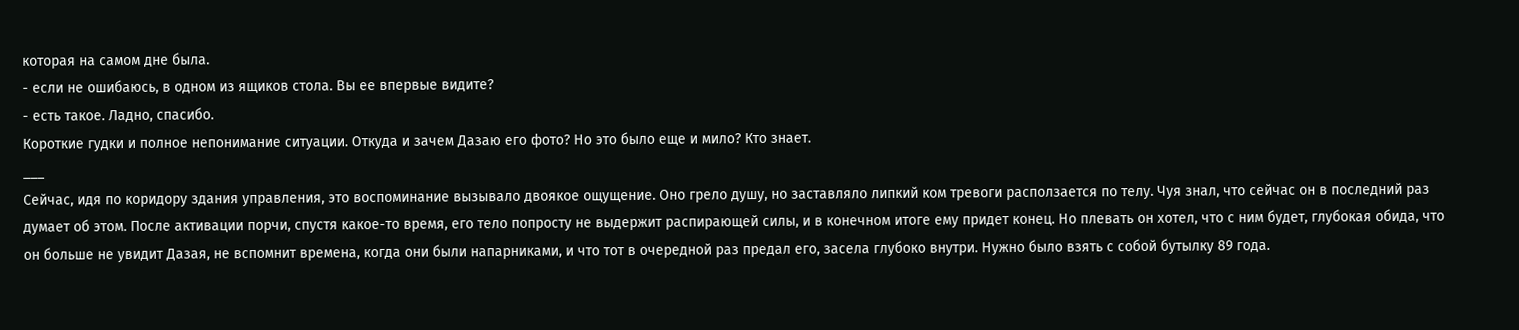которая на самом дне была.
- если не ошибаюсь, в одном из ящиков стола. Вы ее впервые видите?
- есть такое. Ладно, спасибо.
Короткие гудки и полное непонимание ситуации. Откуда и зачем Дазаю его фото? Но это было еще и мило? Кто знает.
___
Сейчас, идя по коридору здания управления, это воспоминание вызывало двоякое ощущение. Оно грело душу, но заставляло липкий ком тревоги расползается по телу. Чуя знал, что сейчас он в последний раз думает об этом. После активации порчи, спустя какое-то время, его тело попросту не выдержит распирающей силы, и в конечном итоге ему придет конец. Но плевать он хотел, что с ним будет, глубокая обида, что он больше не увидит Дазая, не вспомнит времена, когда они были напарниками, и что тот в очередной раз предал его, засела глубоко внутри. Нужно было взять с собой бутылку 89 года.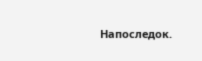Напоследок.